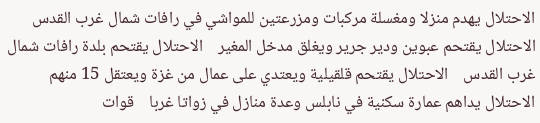الاحتلال يهدم منزلا ومغسلة مركبات ومزرعتين للمواشي في رافات شمال غرب القدس    الاحتلال يقتحم عبوين ودير جرير ويغلق مدخل المغير    الاحتلال يقتحم بلدة رافات شمال غرب القدس    الاحتلال يقتحم قلقيلية ويعتدي على عمال من غزة ويعتقل 15 منهم    الاحتلال يداهم عمارة سكنية في نابلس وعدة منازل في زواتا غربا    قوات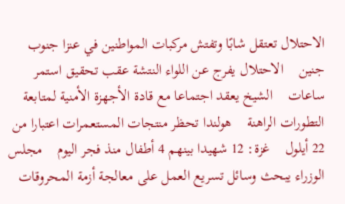الاحتلال تعتقل شابًا وتفتش مركبات المواطنين في عنزا جنوب جنين    الاحتلال يفرج عن اللواء النتشة عقب تحقيق استمر ساعات    الشيخ يعقد اجتماعا مع قادة الأجهزة الأمنية لمتابعة التطورات الراهنة    هولندا تحظر منتجات المستعمرات اعتبارا من 22 أيلول    غزة: 12 شهيدا بينهم 4 أطفال منذ فجر اليوم    مجلس الوزراء يبحث وسائل تسريع العمل على معالجة أزمة المحروقات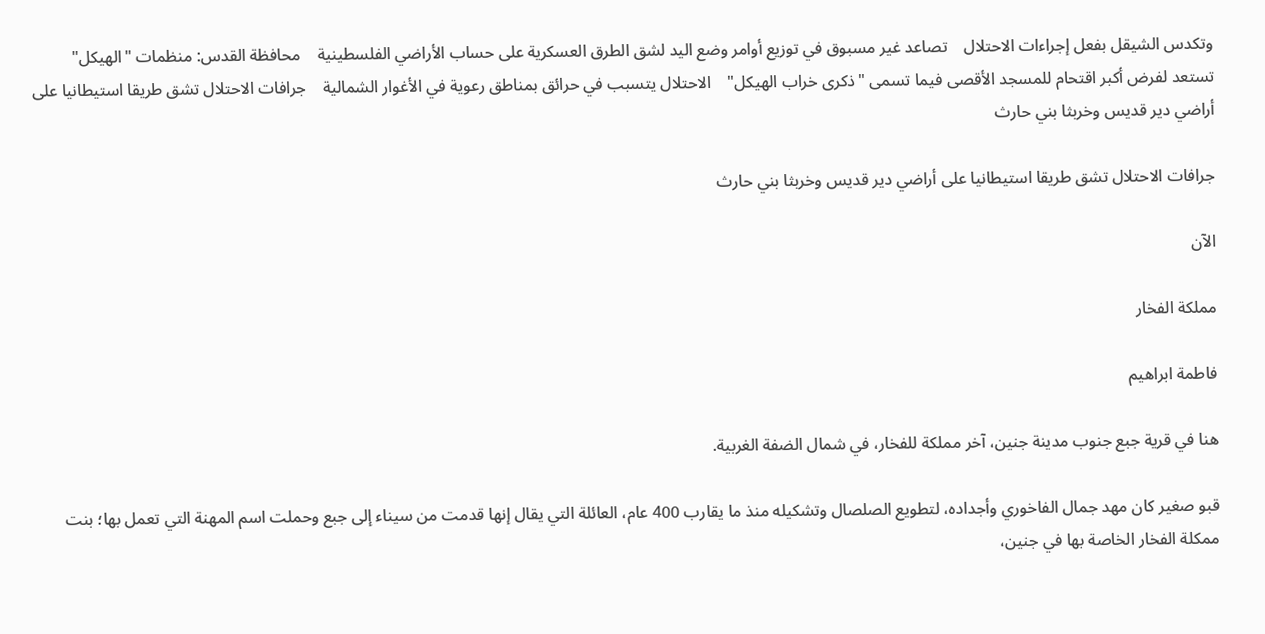وتكدس الشيقل بفعل إجراءات الاحتلال    تصاعد غير مسبوق في توزيع أوامر وضع اليد لشق الطرق العسكرية على حساب الأراضي الفلسطينية    محافظة القدس: منظمات "الهيكل" تستعد لفرض أكبر اقتحام للمسجد الأقصى فيما تسمى "ذكرى خراب الهيكل"    الاحتلال يتسبب في حرائق بمناطق رعوية في الأغوار الشمالية    جرافات الاحتلال تشق طريقا استيطانيا على أراضي دير قديس وخربثا بني حارث

جرافات الاحتلال تشق طريقا استيطانيا على أراضي دير قديس وخربثا بني حارث

الآن

مملكة الفخار

فاطمة ابراهيم

هنا في قرية جبع جنوب مدينة جنين، آخر مملكة للفخار، في شمال الضفة الغربية.

قبو صغير كان مهد جمال الفاخوري وأجداده، لتطويع الصلصال وتشكيله منذ ما يقارب 400 عام، العائلة التي يقال إنها قدمت من سيناء إلى جبع وحملت اسم المهنة التي تعمل بها؛ بنت ممكلة الفخار الخاصة بها في جنين،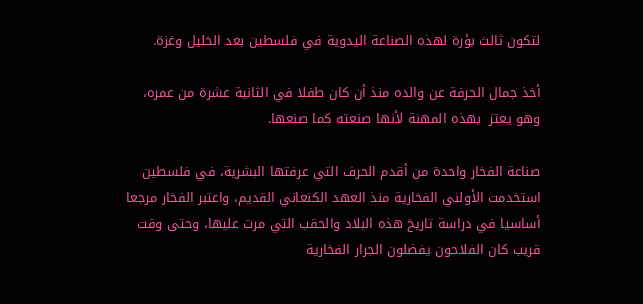لتكون ثالث بؤرة لهذه الصناعة اليدوية في فلسطين بعد الخليل وغزة.

أخذ جمال الحرفة عن والده منذ أن كان طفلا في الثانية عشرة من عمره، وهو يعتز  بهذه المهنة لأنها صنعته كما صنعها.

صناعة الفخار واحدة من أقدم الحرف التي عرفتها البشرية، في فلسطين استخدمت الأولني الفخارية منذ العهد الكنعاني القديم، واعتبر الفخار مرجعا أساسيا في دراسة تاريخ هذه البلاد والحقب التي مرت عليها، وحتى وقت قريب كان الفلاحون يفضلون الجرار الفخارية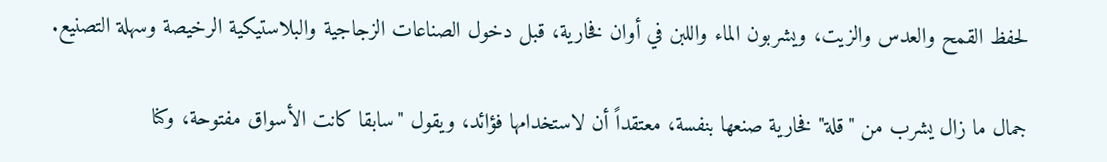لحفظ القمح والعدس والزيت، ويشربون الماء واللبن في أوان فخارية، قبل دخول الصناعات الزجاجية والبلاستيكية الرخيصة وسهلة التصنيع.

جمال ما زال يشرب من "قلة" فخارية صنعها بنفسة، معتقداً أن لاستخدامها فؤائد، ويقول "سابقا كانت الأسواق مفتوحة، وكنا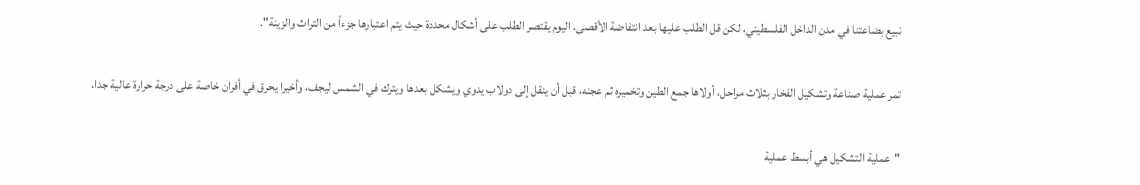نبيع بضاعتنا في مدن الداخل الفلسطيني، لكن قل الطلب عليها بعد انتفاضة الأقصى. اليوم يقتصر الطلب على أشكال محددة حيث يتم اعتبارها جزءاً من التراث والزينة".

تمر عملية صناعة وتشكيل الفخار بثلاث مراحل، أولاها جمع الطين وتخميره ثم عجنه، قبل أن ينقل إلى دولاب يدوي ويشكل بعدها ويترك في الشمس ليجف، وأخيرا يحرق في أفران خاصة على درجة حرارة عالية جدا.

"عملية التشكيل هي أبسط عملية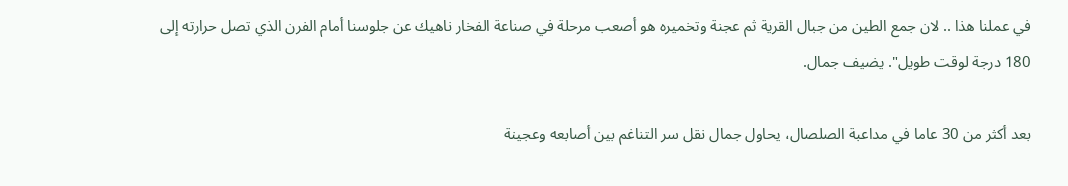في عملنا هذا .. لان جمع الطين من جبال القرية ثم عجنة وتخميره هو أصعب مرحلة في صناعة الفخار ناهيك عن جلوسنا أمام الفرن الذي تصل حرارته إلى 180 درجة لوقت طويل". يضيف جمال.

بعد أكثر من 30 عاما في مداعبة الصلصال، يحاول جمال نقل سر التناغم بين أصابعه وعجينة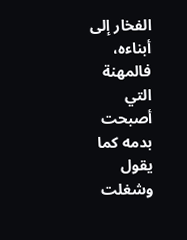الفخار إلى أبناءه، فالمهنة التي أصبحت بدمه كما يقول وشغلت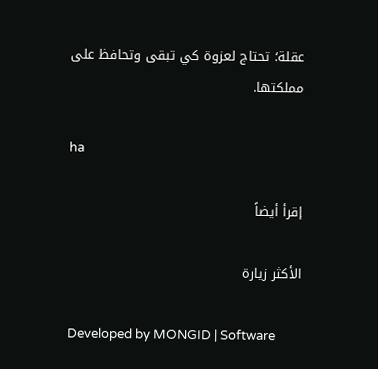عقلة؛ تحتاج لعزوة كي تبقى وتحافظ على مملكتها.

ha

إقرأ أيضاً

الأكثر زيارة

Developed by MONGID | Software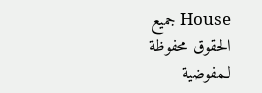House جميع الحقوق محفوظة لـمفوضية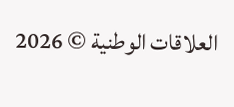العلاقات الوطنية © 2026